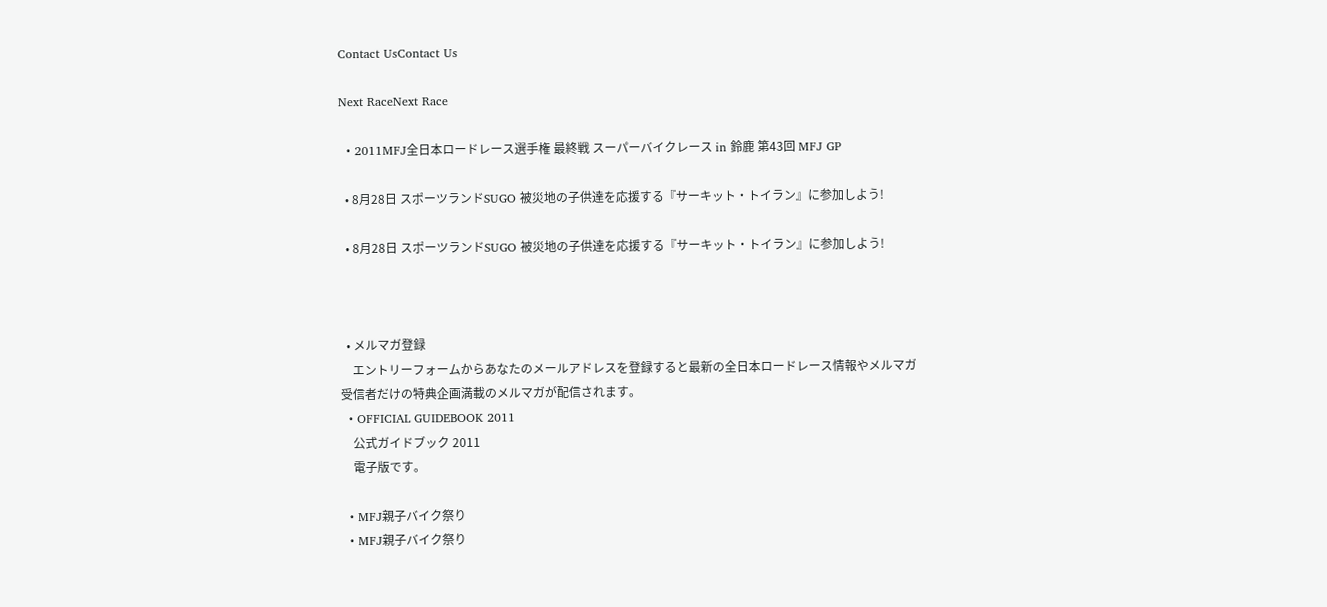Contact UsContact Us

Next RaceNext Race

  • 2011MFJ全日本ロードレース選手権 最終戦 スーパーバイクレース in 鈴鹿 第43回 MFJ GP

  • 8月28日 スポーツランドSUGO 被災地の子供達を応援する『サーキット・トイラン』に参加しよう!

  • 8月28日 スポーツランドSUGO 被災地の子供達を応援する『サーキット・トイラン』に参加しよう!



  • メルマガ登録
    エントリーフォームからあなたのメールアドレスを登録すると最新の全日本ロードレース情報やメルマガ受信者だけの特典企画満載のメルマガが配信されます。
  • OFFICIAL GUIDEBOOK 2011
    公式ガイドブック 2011
    電子版です。

  • MFJ親子バイク祭り
  • MFJ親子バイク祭り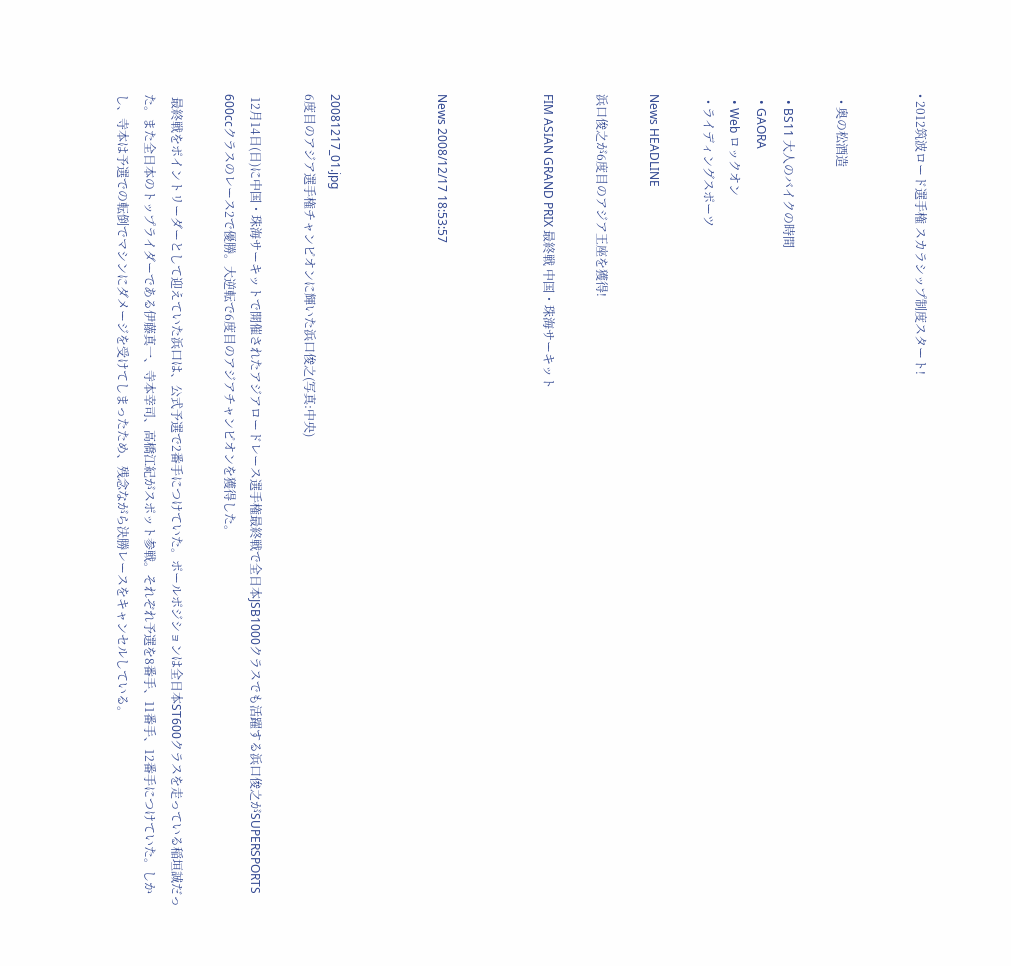• 2012筑波ロード選手権 スカラシップ制度スタート!


  • 奥の松酒造

  • BS11 大人のバイクの時間
  • GAORA
  • Web ロックオン
  • ライディングスポーツ

News HEADLINE

浜口俊之が6度目のアジア王座を獲得!

FIM ASIAN GRAND PRIX 最終戦 中国・珠海サーキット



News 2008/12/17 18:53:57



20081217_01.jpg
6度目のアジア選手権チャンピオンに輝いた浜口俊之(写真:中央)

 12月14日(日)に中国・珠海サーキットで開催されたアジアロードレース選手権最終戦で全日本JSB1000クラスでも活躍する浜口俊之がSUPERSPORTS 600ccクラスのレース2で優勝。大逆転で6度目のアジアチャンピオンを獲得した。

 最終戦をポイントリーダーとして迎えていた浜口は、公式予選で2番手につけていた。ポールポジションは全日本ST600クラスを走っている稲垣誠だった。また全日本のトップライダーである伊藤真一、寺本幸司、高橋江紀がスポット参戦。それぞれ予選を8番手、11番手、12番手につけていた。しかし、寺本は予選での転倒でマシンにダメージを受けてしまったため、残念ながら決勝レースをキャンセルしている。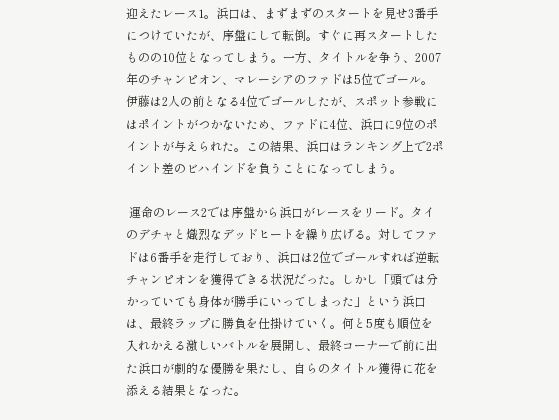迎えたレース1。浜口は、まずまずのスタートを見せ3番手につけていたが、序盤にして転倒。すぐに再スタートしたものの10位となってしまう。一方、タイトルを争う、2007年のチャンピオン、マレーシアのファドは5位でゴール。伊藤は2人の前となる4位でゴールしたが、スポット参戦にはポイントがつかないため、ファドに4位、浜口に9位のポイントが与えられた。この結果、浜口はランキング上で2ポイント差のビハインドを負うことになってしまう。

 運命のレース2では序盤から浜口がレースをリード。タイのデチャと熾烈なデッドヒートを繰り広げる。対してファドは6番手を走行しており、浜口は2位でゴールすれば逆転チャンピオンを獲得できる状況だった。しかし「頭では分かっていても身体が勝手にいってしまった」という浜口は、最終ラップに勝負を仕掛けていく。何と5度も順位を入れかえる激しいバトルを展開し、最終コーナーで前に出た浜口が劇的な優勝を果たし、自らのタイトル獲得に花を添える結果となった。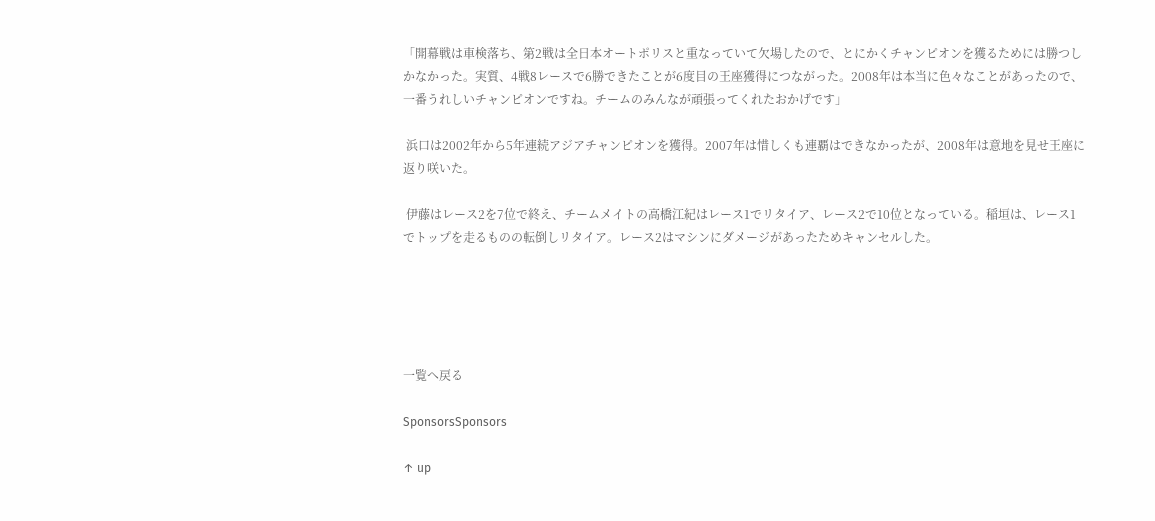「開幕戦は車検落ち、第2戦は全日本オートポリスと重なっていて欠場したので、とにかくチャンピオンを獲るためには勝つしかなかった。実質、4戦8レースで6勝できたことが6度目の王座獲得につながった。2008年は本当に色々なことがあったので、一番うれしいチャンピオンですね。チームのみんなが頑張ってくれたおかげです」

 浜口は2002年から5年連続アジアチャンピオンを獲得。2007年は惜しくも連覇はできなかったが、2008年は意地を見せ王座に返り咲いた。

 伊藤はレース2を7位で終え、チームメイトの高橋江紀はレース1でリタイア、レース2で10位となっている。稲垣は、レース1でトップを走るものの転倒しリタイア。レース2はマシンにダメージがあったためキャンセルした。





一覧へ戻る

SponsorsSponsors

↑ up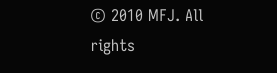© 2010 MFJ. All rights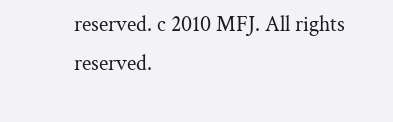reserved. c 2010 MFJ. All rights reserved.